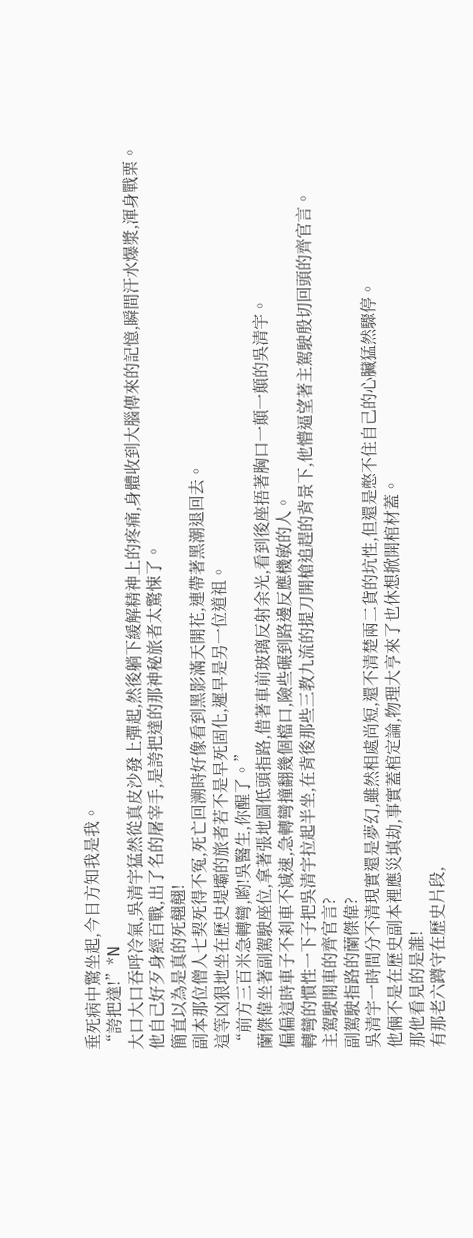垂死病中驚坐起,今日方知我是我。
“誇把達!”*N
大口大口吞呼冷氣,吳清宇猛然從真皮沙發上彈起,然後躺下緩解精神上的疼痛,身體收到大腦傳來的記憶,瞬間汗水爆漿,渾身戰栗。
他自己好歹身經百戰,出了名的屠宰手,是誇把達的那神秘旅者太驚悚了。
簡直以為是真的死翹翹!
副本那位僧人七契死得不冤,死亡回溯時好像看到黑影滿天開花,連帶著黑潮退回去。
這等凶狠地坐在歷史堤壩的旅者若不是早死固化,遲早是另一位道祖。
“前方三百米急轉彎,喲!吳醫生,你醒了。”
蘭傑偉坐著副駕駛座位,拿著張地圖低頭指路,借著車前玻璃反射余光,看到後座捂著胸口一顛一顛的吳清宇。
偏偏這時車子不刹車不減速,急轉彎撞翻幾個檔口,險些碾到路邊反應機敏的人。
轉彎的慣性一下子把吳清宇拉起半坐,在背後那些三教九流的提刀開槍追趕的背景下,他懵逼望著主駕駛殷切回頭的齊官言。
主駕駛開車的齊官言?
副駕駛指路的蘭傑偉?
吳清宇一時間分不清現實還是夢幻,雖然相處尚短,還不清楚兩二貨的坑性,但還是憋不住自己的心臟猛然驟停。
他倆不是在歷史副本裡應災填劫,事實蓋棺定論,物理大亨來了也休想掀開棺材蓋。
那他看見的是誰!
有那老六蹲守在歷史片段,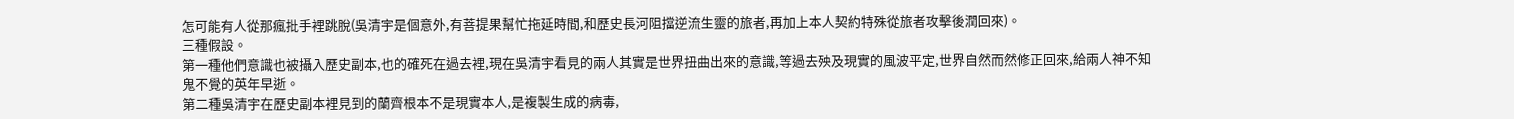怎可能有人從那瘋批手裡跳脫(吳清宇是個意外,有菩提果幫忙拖延時間,和歷史長河阻擋逆流生靈的旅者,再加上本人契約特殊從旅者攻擊後潤回來)。
三種假設。
第一種他們意識也被攝入歷史副本,也的確死在過去裡,現在吳清宇看見的兩人其實是世界扭曲出來的意識,等過去殃及現實的風波平定,世界自然而然修正回來,給兩人神不知鬼不覺的英年早逝。
第二種吳清宇在歷史副本裡見到的蘭齊根本不是現實本人,是複製生成的病毒,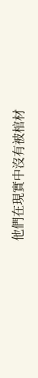他們在現實中沒有被棺材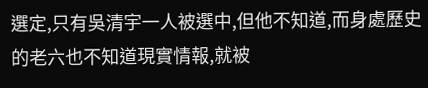選定,只有吳清宇一人被選中,但他不知道,而身處歷史的老六也不知道現實情報,就被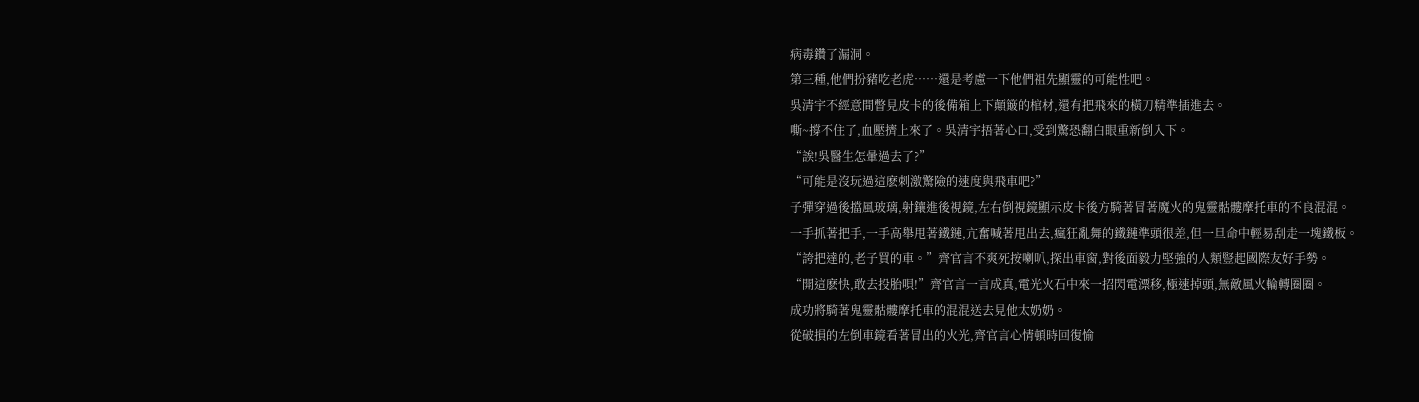病毒鑽了漏洞。
第三種,他們扮豬吃老虎……還是考慮一下他們祖先顯靈的可能性吧。
吳清宇不經意間瞥見皮卡的後備箱上下顛簸的棺材,還有把飛來的橫刀精準插進去。
嘶~撐不住了,血壓擠上來了。吳清宇捂著心口,受到驚恐翻白眼重新倒入下。
“誒!吳醫生怎暈過去了?”
“可能是沒玩過這麽刺激驚險的速度與飛車吧?”
子彈穿過後擋風玻璃,射鑲進後視鏡,左右倒視鏡顯示皮卡後方騎著冒著魔火的鬼靈骷髏摩托車的不良混混。
一手抓著把手,一手高舉甩著鐵鏈,亢奮喊著甩出去,瘋狂亂舞的鐵鏈準頭很差,但一旦命中輕易刮走一塊鐵板。
“誇把達的,老子買的車。”齊官言不爽死按喇叭,探出車窗,對後面毅力堅強的人類豎起國際友好手勢。
“開這麽快,敢去投胎唄!”齊官言一言成真,電光火石中來一招閃電漂移,極速掉頭,無敵風火輪轉圈圈。
成功將騎著鬼靈骷髏摩托車的混混送去見他太奶奶。
從破損的左倒車鏡看著冒出的火光,齊官言心情頓時回復愉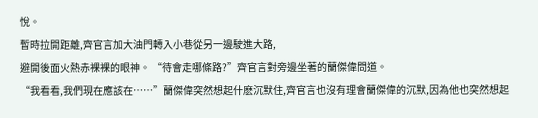悅。
暫時拉開距離,齊官言加大油門轉入小巷從另一邊駛進大路,
避開後面火熱赤裸裸的眼神。 “待會走哪條路?”齊官言對旁邊坐著的蘭傑偉問道。
“我看看,我們現在應該在……”蘭傑偉突然想起什麽沉默住,齊官言也沒有理會蘭傑偉的沉默,因為他也突然想起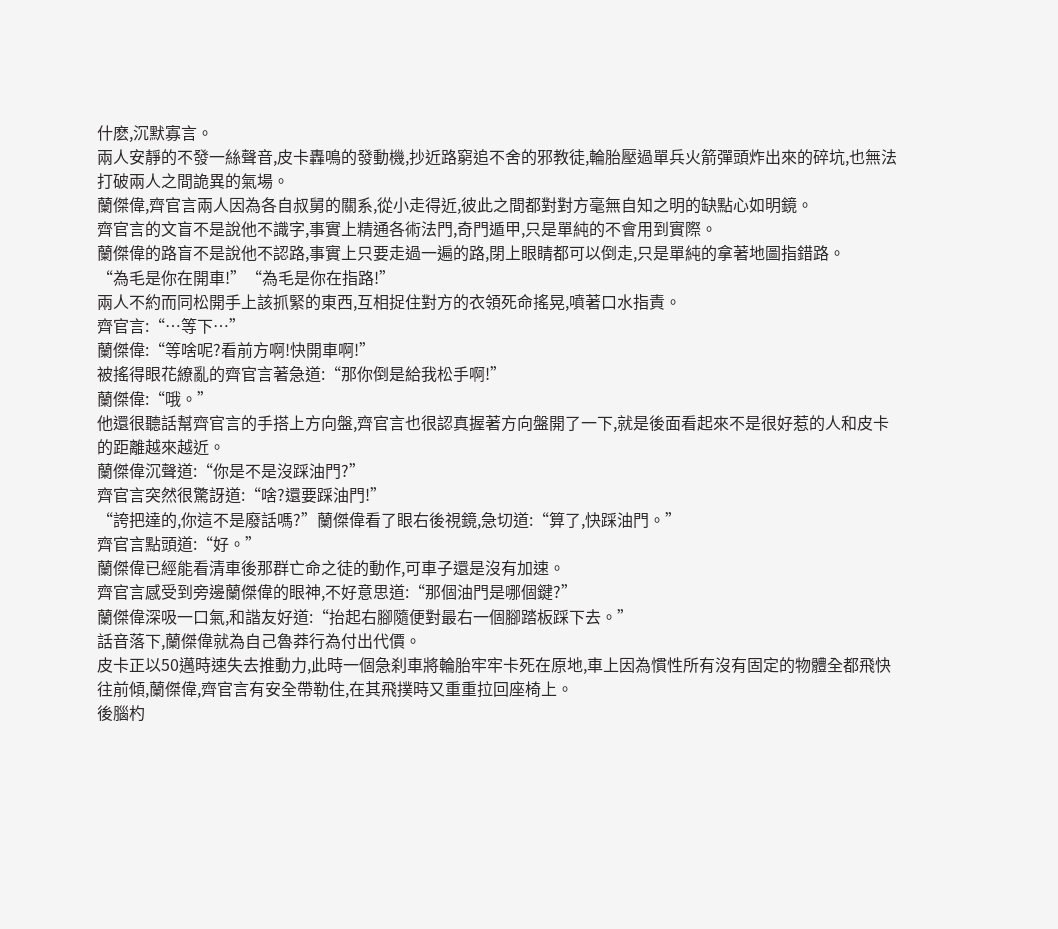什麽,沉默寡言。
兩人安靜的不發一絲聲音,皮卡轟鳴的發動機,抄近路窮追不舍的邪教徒,輪胎壓過單兵火箭彈頭炸出來的碎坑,也無法打破兩人之間詭異的氣場。
蘭傑偉,齊官言兩人因為各自叔舅的關系,從小走得近,彼此之間都對對方毫無自知之明的缺點心如明鏡。
齊官言的文盲不是說他不識字,事實上精通各術法門,奇門遁甲,只是單純的不會用到實際。
蘭傑偉的路盲不是說他不認路,事實上只要走過一遍的路,閉上眼睛都可以倒走,只是單純的拿著地圖指錯路。
“為毛是你在開車!”“為毛是你在指路!”
兩人不約而同松開手上該抓緊的東西,互相捉住對方的衣領死命搖晃,噴著口水指責。
齊官言:“…等下…”
蘭傑偉:“等啥呢?看前方啊!快開車啊!”
被搖得眼花繚亂的齊官言著急道:“那你倒是給我松手啊!”
蘭傑偉:“哦。”
他還很聽話幫齊官言的手搭上方向盤,齊官言也很認真握著方向盤開了一下,就是後面看起來不是很好惹的人和皮卡的距離越來越近。
蘭傑偉沉聲道:“你是不是沒踩油門?”
齊官言突然很驚訝道:“啥?還要踩油門!”
“誇把達的,你這不是廢話嗎?”蘭傑偉看了眼右後視鏡,急切道:“算了,快踩油門。”
齊官言點頭道:“好。”
蘭傑偉已經能看清車後那群亡命之徒的動作,可車子還是沒有加速。
齊官言感受到旁邊蘭傑偉的眼神,不好意思道:“那個油門是哪個鍵?”
蘭傑偉深吸一口氣,和諧友好道:“抬起右腳隨便對最右一個腳踏板踩下去。”
話音落下,蘭傑偉就為自己魯莽行為付出代價。
皮卡正以50邁時速失去推動力,此時一個急刹車將輪胎牢牢卡死在原地,車上因為慣性所有沒有固定的物體全都飛快往前傾,蘭傑偉,齊官言有安全帶勒住,在其飛撲時又重重拉回座椅上。
後腦杓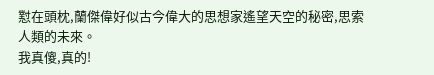懟在頭枕,蘭傑偉好似古今偉大的思想家遙望天空的秘密,思索人類的未來。
我真傻,真的!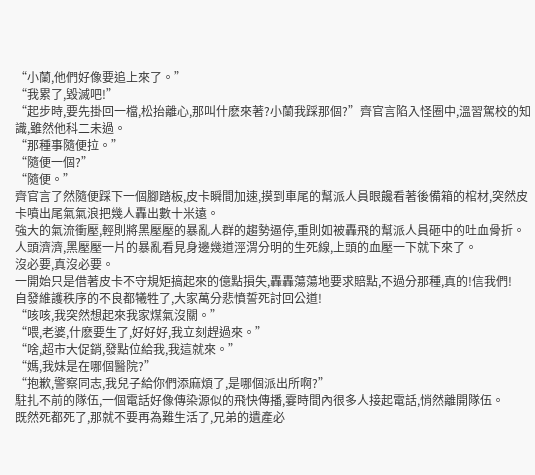“小蘭,他們好像要追上來了。”
“我累了,毀滅吧!”
“起步時,要先掛回一檔,松抬離心,那叫什麽來著?小蘭我踩那個?”齊官言陷入怪圈中,溫習駕校的知識,雖然他科二未過。
“那種事隨便拉。”
“隨便一個?”
“隨便。”
齊官言了然隨便踩下一個腳踏板,皮卡瞬間加速,摸到車尾的幫派人員眼饞看著後備箱的棺材,突然皮卡噴出尾氣氣浪把幾人轟出數十米遠。
強大的氣流衝壓,輕則將黑壓壓的暴亂人群的趨勢逼停,重則如被轟飛的幫派人員砸中的吐血骨折。
人頭濟濟,黑壓壓一片的暴亂看見身邊幾道涇渭分明的生死線,上頭的血壓一下就下來了。
沒必要,真沒必要。
一開始只是借著皮卡不守規矩搞起來的億點損失,轟轟蕩蕩地要求賠點,不過分那種,真的!信我們!
自發維護秩序的不良都犧牲了,大家萬分悲憤誓死討回公道!
“咳咳,我突然想起來我家煤氣沒關。”
“喂,老婆,什麽要生了,好好好,我立刻趕過來。”
“啥,超市大促銷,發點位給我,我這就來。”
“媽,我妹是在哪個醫院?”
“抱歉,警察同志,我兒子給你們添麻煩了,是哪個派出所啊?”
駐扎不前的隊伍,一個電話好像傳染源似的飛快傳播,霎時間內很多人接起電話,悄然離開隊伍。
既然死都死了,那就不要再為難生活了,兄弟的遺產必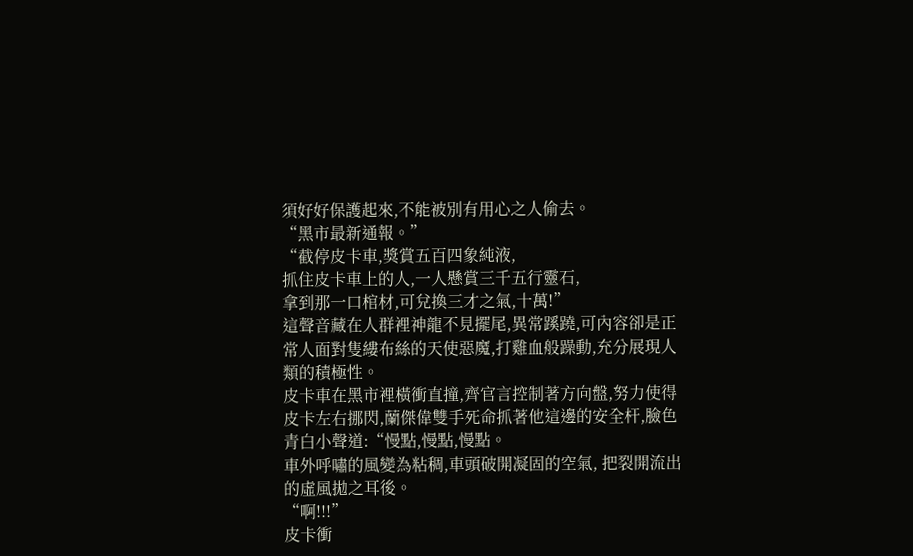須好好保護起來,不能被別有用心之人偷去。
“黑市最新通報。”
“截停皮卡車,獎賞五百四象純液,
抓住皮卡車上的人,一人懸賞三千五行靈石,
拿到那一口棺材,可兌換三才之氣,十萬!”
這聲音藏在人群裡神龍不見擺尾,異常蹊蹺,可內容卻是正常人面對隻縷布絲的天使惡魔,打雞血般躁動,充分展現人類的積極性。
皮卡車在黑市裡橫衝直撞,齊官言控制著方向盤,努力使得皮卡左右挪閃,蘭傑偉雙手死命抓著他這邊的安全杆,臉色青白小聲道:“慢點,慢點,慢點。
車外呼嘯的風變為粘稠,車頭破開凝固的空氣, 把裂開流出的虛風拋之耳後。
“啊!!!”
皮卡衝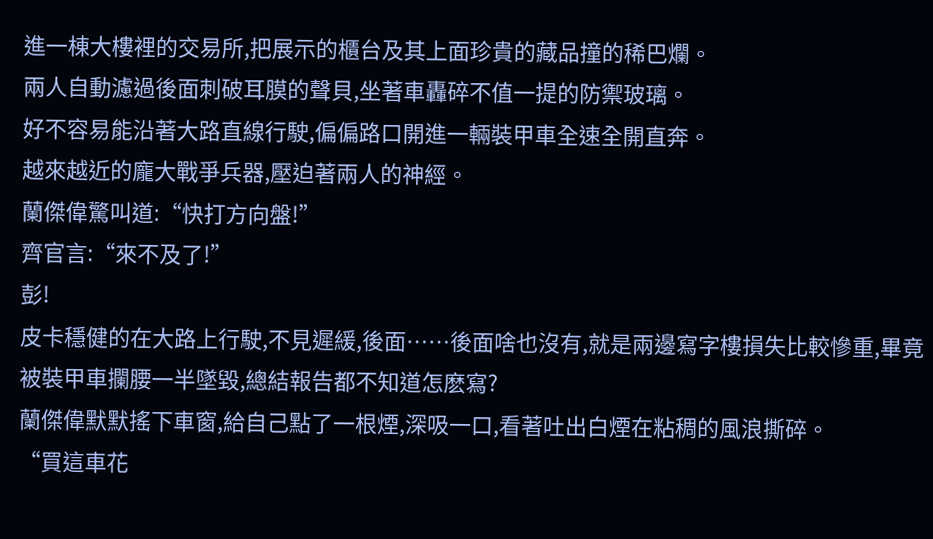進一棟大樓裡的交易所,把展示的櫃台及其上面珍貴的藏品撞的稀巴爛。
兩人自動濾過後面刺破耳膜的聲貝,坐著車轟碎不值一提的防禦玻璃。
好不容易能沿著大路直線行駛,偏偏路口開進一輛裝甲車全速全開直奔。
越來越近的龐大戰爭兵器,壓迫著兩人的神經。
蘭傑偉驚叫道:“快打方向盤!”
齊官言:“來不及了!”
彭!
皮卡穩健的在大路上行駛,不見遲緩,後面……後面啥也沒有,就是兩邊寫字樓損失比較慘重,畢竟被裝甲車攔腰一半墜毀,總結報告都不知道怎麽寫?
蘭傑偉默默搖下車窗,給自己點了一根煙,深吸一口,看著吐出白煙在粘稠的風浪撕碎。
“買這車花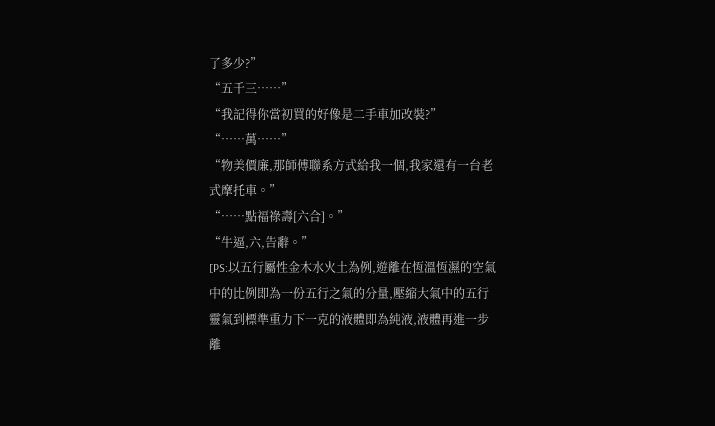了多少?”
“五千三……”
“我記得你當初買的好像是二手車加改裝?”
“……萬……”
“物美價廉,那師傅聯系方式給我一個,我家還有一台老式摩托車。”
“……點福祿壽[六合]。”
“牛逼,六,告辭。”
[PS:以五行屬性金木水火土為例,遊離在恆溫恆濕的空氣中的比例即為一份五行之氣的分量,壓縮大氣中的五行靈氣到標準重力下一克的液體即為純液,液體再進一步離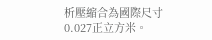析壓縮合為國際尺寸0.027正立方米。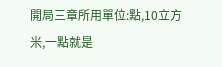開局三章所用單位:點,10立方米,一點就是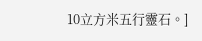10立方米五行靈石。]